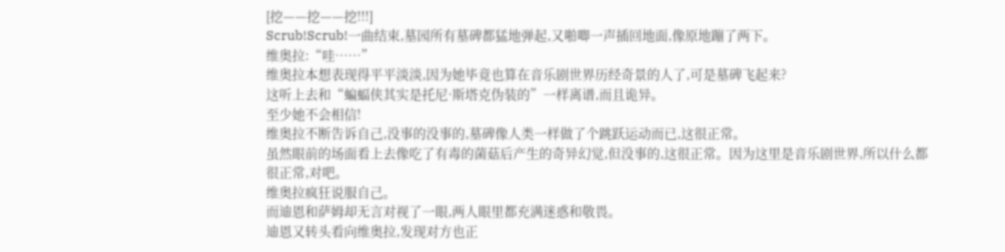[挖——挖——挖!!!]
Scrub!Scrub!一曲结束,墓园所有墓碑都猛地弹起,又啪唧一声插回地面,像原地蹦了两下。
维奥拉:“哇……”
维奥拉本想表现得平平淡淡,因为她毕竟也算在音乐剧世界历经奇景的人了,可是墓碑飞起来?
这听上去和“蝙蝠侠其实是托尼·斯塔克伪装的”一样离谱,而且诡异。
至少她不会相信!
维奥拉不断告诉自己,没事的没事的,墓碑像人类一样做了个跳跃运动而已,这很正常。
虽然眼前的场面看上去像吃了有毒的菌菇后产生的奇异幻觉,但没事的,这很正常。因为这里是音乐剧世界,所以什么都很正常,对吧。
维奥拉疯狂说服自己。
而迪恩和萨姆却无言对视了一眼,两人眼里都充满迷惑和敬畏。
迪恩又转头看向维奥拉,发现对方也正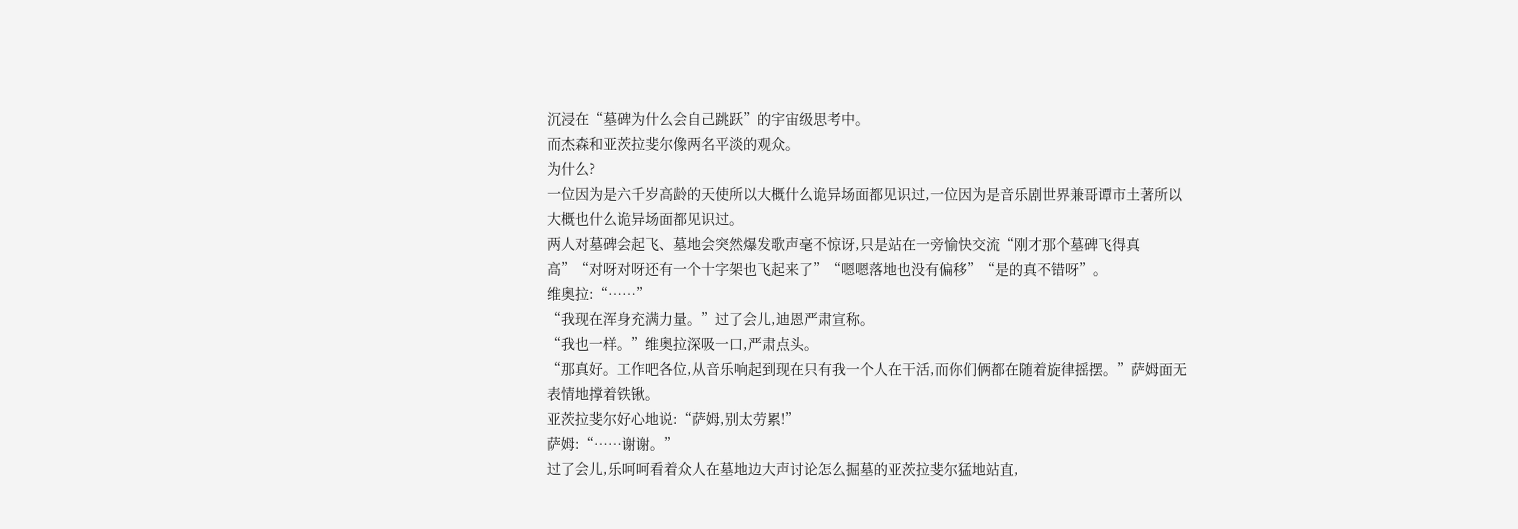沉浸在“墓碑为什么会自己跳跃”的宇宙级思考中。
而杰森和亚茨拉斐尔像两名平淡的观众。
为什么?
一位因为是六千岁高龄的天使所以大概什么诡异场面都见识过,一位因为是音乐剧世界兼哥谭市土著所以大概也什么诡异场面都见识过。
两人对墓碑会起飞、墓地会突然爆发歌声毫不惊讶,只是站在一旁愉快交流“刚才那个墓碑飞得真高”“对呀对呀还有一个十字架也飞起来了”“嗯嗯落地也没有偏移”“是的真不错呀”。
维奥拉:“……”
“我现在浑身充满力量。”过了会儿,迪恩严肃宣称。
“我也一样。”维奥拉深吸一口,严肃点头。
“那真好。工作吧各位,从音乐响起到现在只有我一个人在干活,而你们俩都在随着旋律摇摆。”萨姆面无表情地撑着铁锹。
亚茨拉斐尔好心地说:“萨姆,别太劳累!”
萨姆:“……谢谢。”
过了会儿,乐呵呵看着众人在墓地边大声讨论怎么掘墓的亚茨拉斐尔猛地站直,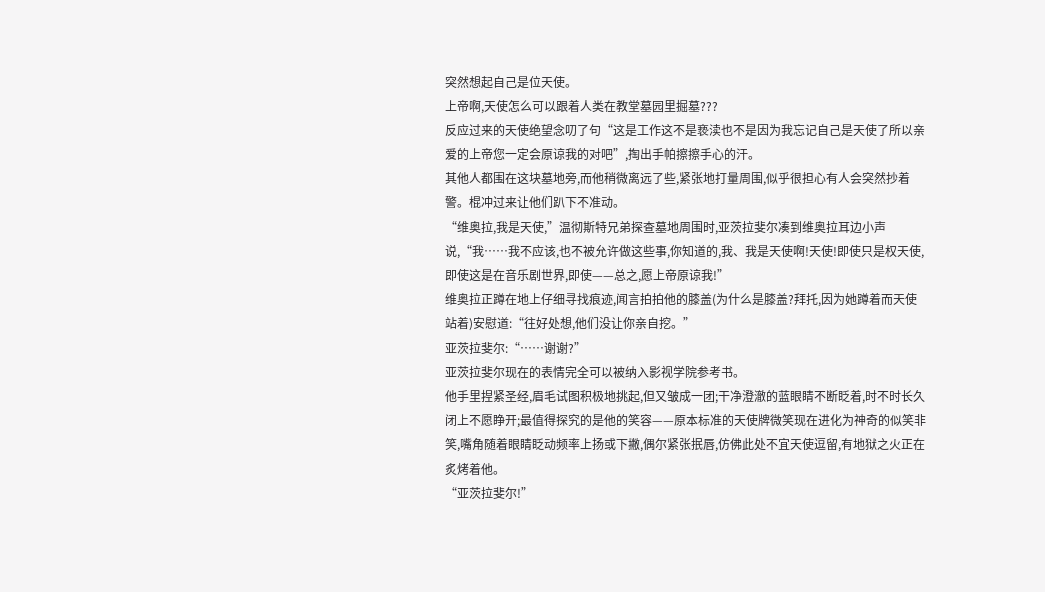突然想起自己是位天使。
上帝啊,天使怎么可以跟着人类在教堂墓园里掘墓???
反应过来的天使绝望念叨了句“这是工作这不是亵渎也不是因为我忘记自己是天使了所以亲爱的上帝您一定会原谅我的对吧”,掏出手帕擦擦手心的汗。
其他人都围在这块墓地旁,而他稍微离远了些,紧张地打量周围,似乎很担心有人会突然抄着警。棍冲过来让他们趴下不准动。
“维奥拉,我是天使,”温彻斯特兄弟探查墓地周围时,亚茨拉斐尔凑到维奥拉耳边小声说,“我……我不应该,也不被允许做这些事,你知道的,我、我是天使啊!天使!即使只是权天使,即使这是在音乐剧世界,即使——总之,愿上帝原谅我!”
维奥拉正蹲在地上仔细寻找痕迹,闻言拍拍他的膝盖(为什么是膝盖?拜托,因为她蹲着而天使站着)安慰道:“往好处想,他们没让你亲自挖。”
亚茨拉斐尔:“……谢谢?”
亚茨拉斐尔现在的表情完全可以被纳入影视学院参考书。
他手里捏紧圣经,眉毛试图积极地挑起,但又皱成一团;干净澄澈的蓝眼睛不断眨着,时不时长久闭上不愿睁开;最值得探究的是他的笑容——原本标准的天使牌微笑现在进化为神奇的似笑非笑,嘴角随着眼睛眨动频率上扬或下撇,偶尔紧张抿唇,仿佛此处不宜天使逗留,有地狱之火正在炙烤着他。
“亚茨拉斐尔!”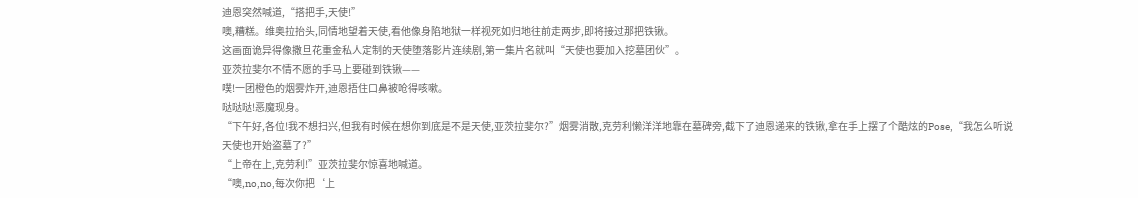迪恩突然喊道,“搭把手,天使!”
噢,糟糕。维奥拉抬头,同情地望着天使,看他像身陷地狱一样视死如归地往前走两步,即将接过那把铁锹。
这画面诡异得像撒旦花重金私人定制的天使堕落影片连续剧,第一集片名就叫“天使也要加入挖墓团伙”。
亚茨拉斐尔不情不愿的手马上要碰到铁锹——
噗!一团橙色的烟雾炸开,迪恩捂住口鼻被呛得咳嗽。
哒哒哒!恶魔现身。
“下午好,各位!我不想扫兴,但我有时候在想你到底是不是天使,亚茨拉斐尔?”烟雾消散,克劳利懒洋洋地靠在墓碑旁,截下了迪恩递来的铁锹,拿在手上摆了个酷炫的Pose,“我怎么听说天使也开始盗墓了?”
“上帝在上,克劳利!”亚茨拉斐尔惊喜地喊道。
“噢,no,no,每次你把‘上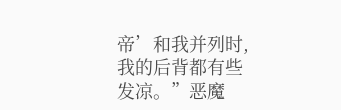帝’和我并列时,我的后背都有些发凉。”恶魔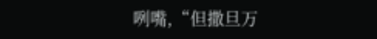咧嘴,“但撒旦万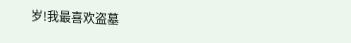岁!我最喜欢盗墓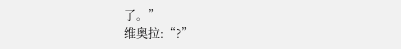了。”
维奥拉:“?”